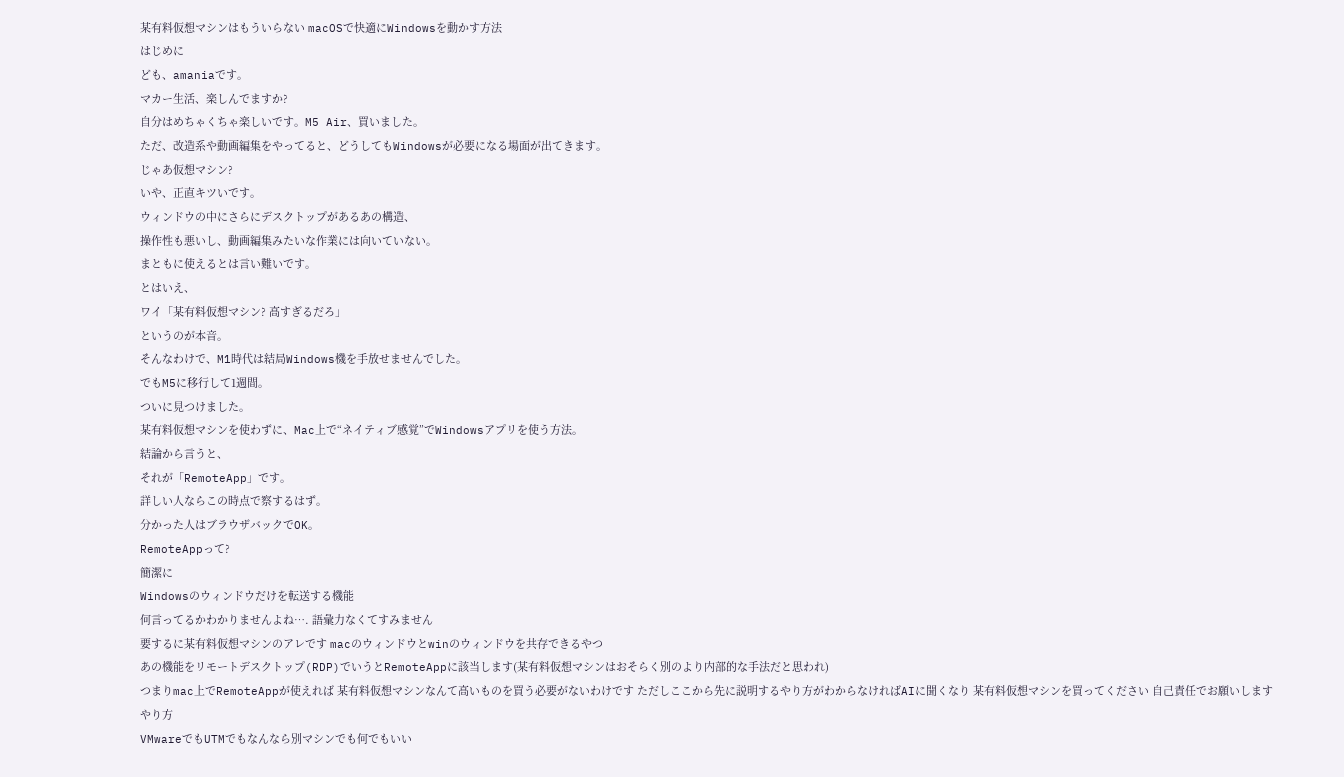某有料仮想マシンはもういらない macOSで快適にWindowsを動かす方法
はじめに
ども、amaniaです。
マカー生活、楽しんでますか?
自分はめちゃくちゃ楽しいです。M5 Air、買いました。
ただ、改造系や動画編集をやってると、どうしてもWindowsが必要になる場面が出てきます。
じゃあ仮想マシン?
いや、正直キツいです。
ウィンドウの中にさらにデスクトップがあるあの構造、
操作性も悪いし、動画編集みたいな作業には向いていない。
まともに使えるとは言い難いです。
とはいえ、
ワイ「某有料仮想マシン? 高すぎるだろ」
というのが本音。
そんなわけで、M1時代は結局Windows機を手放せませんでした。
でもM5に移行して1週間。
ついに見つけました。
某有料仮想マシンを使わずに、Mac上で“ネイティブ感覚”でWindowsアプリを使う方法。
結論から言うと、
それが「RemoteApp」です。
詳しい人ならこの時点で察するはず。
分かった人はブラウザバックでOK。
RemoteAppって?
簡潔に
Windowsのウィンドウだけを転送する機能
何言ってるかわかりませんよね…. 語彙力なくてすみません
要するに某有料仮想マシンのアレです macのウィンドウとwinのウィンドウを共存できるやつ
あの機能をリモートデスクトップ(RDP)でいうとRemoteAppに該当します(某有料仮想マシンはおそらく別のより内部的な手法だと思われ)
つまりmac上でRemoteAppが使えれば 某有料仮想マシンなんて高いものを買う必要がないわけです ただしここから先に説明するやり方がわからなければAIに聞くなり 某有料仮想マシンを買ってください 自己責任でお願いします
やり方
VMwareでもUTMでもなんなら別マシンでも何でもいい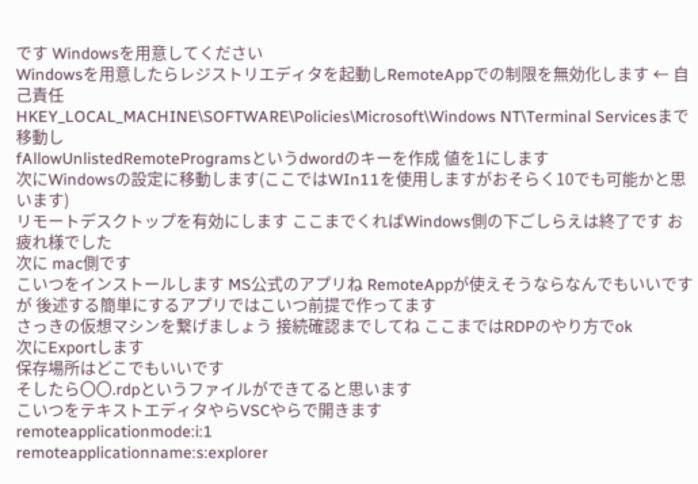です Windowsを用意してください
Windowsを用意したらレジストリエディタを起動しRemoteAppでの制限を無効化します ← 自己責任
HKEY_LOCAL_MACHINE\SOFTWARE\Policies\Microsoft\Windows NT\Terminal Servicesまで移動し
fAllowUnlistedRemoteProgramsというdwordのキーを作成 値を1にします
次にWindowsの設定に移動します(ここではWIn11を使用しますがおそらく10でも可能かと思います)
リモートデスクトップを有効にします ここまでくればWindows側の下ごしらえは終了です お疲れ様でした
次に mac側です
こいつをインストールします MS公式のアプリね RemoteAppが使えそうならなんでもいいですが 後述する簡単にするアプリではこいつ前提で作ってます
さっきの仮想マシンを繋げましょう 接続確認までしてね ここまではRDPのやり方でok
次にExportします
保存場所はどこでもいいです
そしたら〇〇.rdpというファイルができてると思います
こいつをテキストエディタやらVSCやらで開きます
remoteapplicationmode:i:1
remoteapplicationname:s:explorer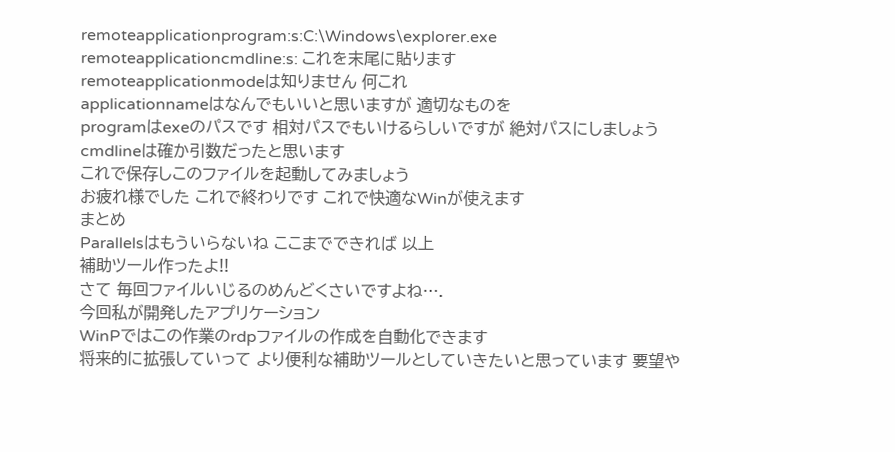remoteapplicationprogram:s:C:\Windows\explorer.exe
remoteapplicationcmdline:s: これを末尾に貼ります
remoteapplicationmodeは知りません 何これ
applicationnameはなんでもいいと思いますが 適切なものを
programはexeのパスです 相対パスでもいけるらしいですが 絶対パスにしましょう
cmdlineは確か引数だったと思います
これで保存しこのファイルを起動してみましょう
お疲れ様でした これで終わりです これで快適なWinが使えます
まとめ
Parallelsはもういらないね ここまでできれば 以上
補助ツール作ったよ!!
さて 毎回ファイルいじるのめんどくさいですよね….
今回私が開発したアプリケーション
WinPではこの作業のrdpファイルの作成を自動化できます
将来的に拡張していって より便利な補助ツールとしていきたいと思っています 要望や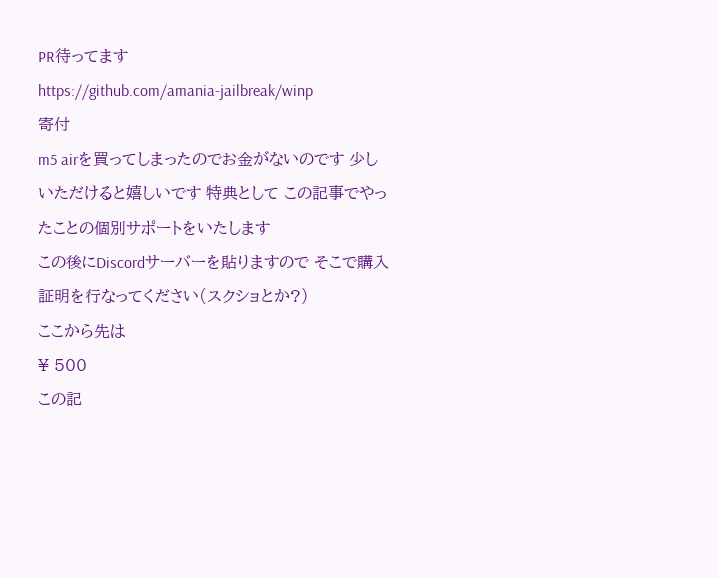PR待ってます
https://github.com/amania-jailbreak/winp
寄付
m5 airを買ってしまったのでお金がないのです 少しいただけると嬉しいです 特典として この記事でやったことの個別サポートをいたします
この後にDiscordサーバーを貼りますので そこで購入証明を行なってください(スクショとか?)
ここから先は
¥ 500
この記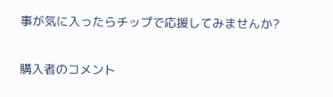事が気に入ったらチップで応援してみませんか?


購入者のコメント